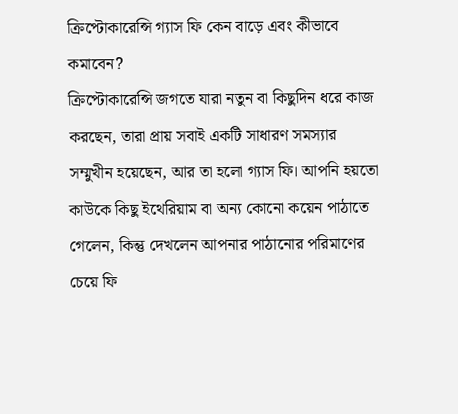ক্রিপ্টোকারেন্সি গ্যাস ফি কেন বাড়ে এবং কীভাবে কমাবেন?
ক্রিপ্টোকারেন্সি জগতে যারা নতুন বা কিছুদিন ধরে কাজ করছেন, তারা প্রায় সবাই একটি সাধারণ সমস্যার সম্মুখীন হয়েছেন, আর তা হলো গ্যাস ফি। আপনি হয়তো কাউকে কিছু ইথেরিয়াম বা অন্য কোনো কয়েন পাঠাতে গেলেন, কিন্তু দেখলেন আপনার পাঠানোর পরিমাণের চেয়ে ফি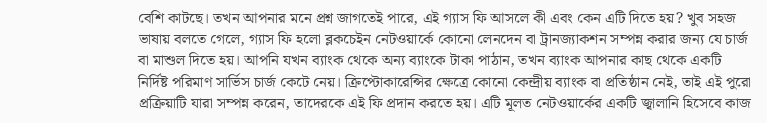বেশি কাটছে। তখন আপনার মনে প্রশ্ন জাগতেই পারে, এই গ্যাস ফি আসলে কী এবং কেন এটি দিতে হয়? খুব সহজ ভাষায় বলতে গেলে, গ্যাস ফি হলো ব্লকচেইন নেটওয়ার্কে কোনো লেনদেন বা ট্রানজ্যাকশন সম্পন্ন করার জন্য যে চার্জ বা মাশুল দিতে হয়। আপনি যখন ব্যাংক থেকে অন্য ব্যাংকে টাকা পাঠান, তখন ব্যাংক আপনার কাছ থেকে একটি নির্দিষ্ট পরিমাণ সার্ভিস চার্জ কেটে নেয়। ক্রিপ্টোকারেন্সির ক্ষেত্রে কোনো কেন্দ্রীয় ব্যাংক বা প্রতিষ্ঠান নেই, তাই এই পুরো প্রক্রিয়াটি যারা সম্পন্ন করেন, তাদেরকে এই ফি প্রদান করতে হয়। এটি মূলত নেটওয়ার্কের একটি জ্বালানি হিসেবে কাজ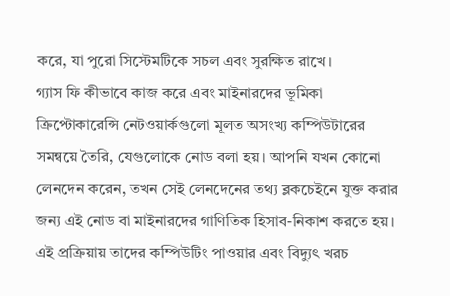করে, যা পুরো সিস্টেমটিকে সচল এবং সুরক্ষিত রাখে।
গ্যাস ফি কীভাবে কাজ করে এবং মাইনারদের ভূমিকা
ক্রিপ্টোকারেন্সি নেটওয়ার্কগুলো মূলত অসংখ্য কম্পিউটারের সমন্বয়ে তৈরি, যেগুলোকে নোড বলা হয়। আপনি যখন কোনো লেনদেন করেন, তখন সেই লেনদেনের তথ্য ব্লকচেইনে যুক্ত করার জন্য এই নোড বা মাইনারদের গাণিতিক হিসাব-নিকাশ করতে হয়। এই প্রক্রিয়ায় তাদের কম্পিউটিং পাওয়ার এবং বিদ্যুৎ খরচ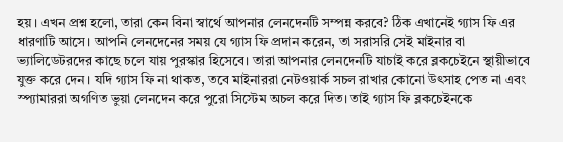হয়। এখন প্রশ্ন হলো, তারা কেন বিনা স্বার্থে আপনার লেনদেনটি সম্পন্ন করবে? ঠিক এখানেই গ্যাস ফি এর ধারণাটি আসে। আপনি লেনদেনের সময় যে গ্যাস ফি প্রদান করেন, তা সরাসরি সেই মাইনার বা ভ্যালিডেটরদের কাছে চলে যায় পুরস্কার হিসেবে। তারা আপনার লেনদেনটি যাচাই করে ব্লকচেইনে স্থায়ীভাবে যুক্ত করে দেন। যদি গ্যাস ফি না থাকত, তবে মাইনাররা নেটওয়ার্ক সচল রাখার কোনো উৎসাহ পেত না এবং স্প্যামাররা অগণিত ভুয়া লেনদেন করে পুরো সিস্টেম অচল করে দিত। তাই গ্যাস ফি ব্লকচেইনকে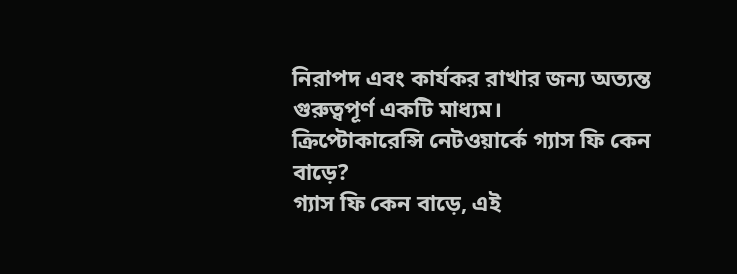নিরাপদ এবং কার্যকর রাখার জন্য অত্যন্ত গুরুত্বপূর্ণ একটি মাধ্যম।
ক্রিপ্টোকারেন্সি নেটওয়ার্কে গ্যাস ফি কেন বাড়ে?
গ্যাস ফি কেন বাড়ে, এই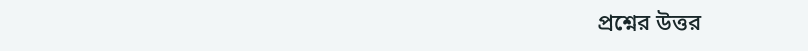প্রশ্নের উত্তর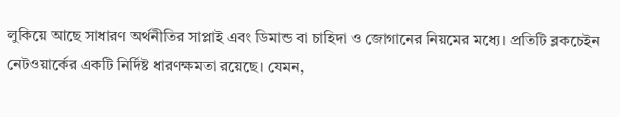লুকিয়ে আছে সাধারণ অর্থনীতির সাপ্লাই এবং ডিমান্ড বা চাহিদা ও জোগানের নিয়মের মধ্যে। প্রতিটি ব্লকচেইন নেটওয়ার্কের একটি নির্দিষ্ট ধারণক্ষমতা রয়েছে। যেমন,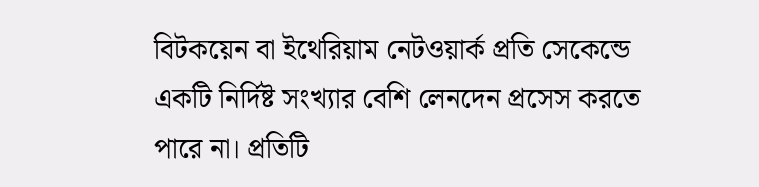বিটকয়েন বা ইথেরিয়াম নেটওয়ার্ক প্রতি সেকেন্ডে একটি নির্দিষ্ট সংখ্যার বেশি লেনদেন প্রসেস করতে পারে না। প্রতিটি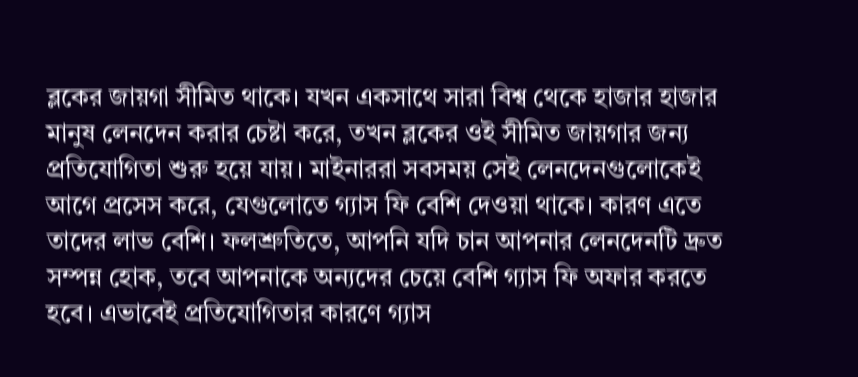ব্লকের জায়গা সীমিত থাকে। যখন একসাথে সারা বিশ্ব থেকে হাজার হাজার মানুষ লেনদেন করার চেষ্টা করে, তখন ব্লকের ওই সীমিত জায়গার জন্য প্রতিযোগিতা শুরু হয়ে যায়। মাইনাররা সবসময় সেই লেনদেনগুলোকেই আগে প্রসেস করে, যেগুলোতে গ্যাস ফি বেশি দেওয়া থাকে। কারণ এতে তাদের লাভ বেশি। ফলশ্রুতিতে, আপনি যদি চান আপনার লেনদেনটি দ্রুত সম্পন্ন হোক, তবে আপনাকে অন্যদের চেয়ে বেশি গ্যাস ফি অফার করতে হবে। এভাবেই প্রতিযোগিতার কারণে গ্যাস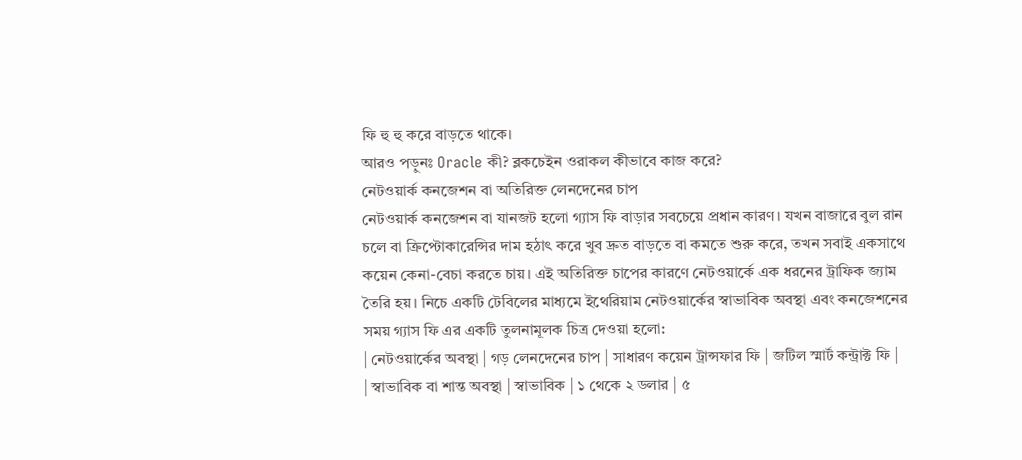ফি হু হু করে বাড়তে থাকে।
আরও পড়ুনঃ Oracle কী? ব্লকচেইন ওরাকল কীভাবে কাজ করে?
নেটওয়ার্ক কনজেশন বা অতিরিক্ত লেনদেনের চাপ
নেটওয়ার্ক কনজেশন বা যানজট হলো গ্যাস ফি বাড়ার সবচেয়ে প্রধান কারণ। যখন বাজারে বুল রান চলে বা ক্রিপ্টোকারেন্সির দাম হঠাৎ করে খুব দ্রুত বাড়তে বা কমতে শুরু করে, তখন সবাই একসাথে কয়েন কেনা-বেচা করতে চায়। এই অতিরিক্ত চাপের কারণে নেটওয়ার্কে এক ধরনের ট্রাফিক জ্যাম তৈরি হয়। নিচে একটি টেবিলের মাধ্যমে ইথেরিয়াম নেটওয়ার্কের স্বাভাবিক অবস্থা এবং কনজেশনের সময় গ্যাস ফি এর একটি তুলনামূলক চিত্র দেওয়া হলো:
| নেটওয়ার্কের অবস্থা | গড় লেনদেনের চাপ | সাধারণ কয়েন ট্রান্সফার ফি | জটিল স্মার্ট কন্ট্রাক্ট ফি |
| স্বাভাবিক বা শান্ত অবস্থা | স্বাভাবিক | ১ থেকে ২ ডলার | ৫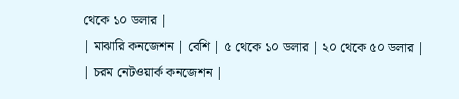থেকে ১০ ডলার |
| মাঝারি কনজেশন | বেশি | ৫ থেকে ১০ ডলার | ২০ থেকে ৫০ ডলার |
| চরম নেটওয়ার্ক কনজেশন |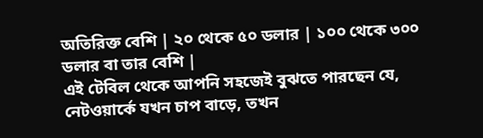অতিরিক্ত বেশি | ২০ থেকে ৫০ ডলার | ১০০ থেকে ৩০০ ডলার বা তার বেশি |
এই টেবিল থেকে আপনি সহজেই বুঝতে পারছেন যে, নেটওয়ার্কে যখন চাপ বাড়ে, তখন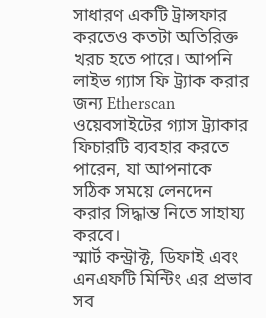সাধারণ একটি ট্রান্সফার করতেও কতটা অতিরিক্ত খরচ হতে পারে। আপনি লাইভ গ্যাস ফি ট্র্যাক করার জন্য Etherscan ওয়েবসাইটের গ্যাস ট্র্যাকার ফিচারটি ব্যবহার করতে পারেন, যা আপনাকে সঠিক সময়ে লেনদেন করার সিদ্ধান্ত নিতে সাহায্য করবে।
স্মার্ট কন্ট্রাক্ট, ডিফাই এবং এনএফটি মিন্টিং এর প্রভাব
সব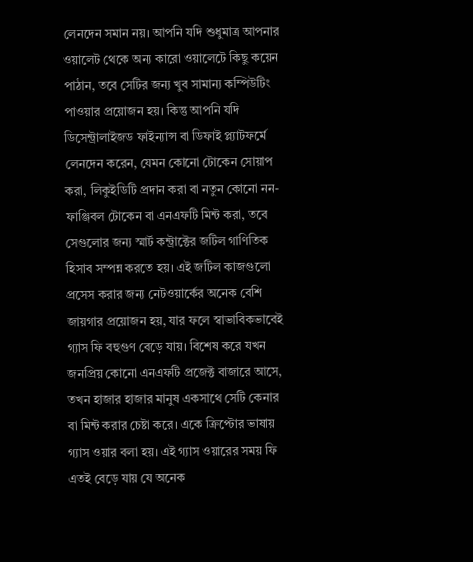লেনদেন সমান নয়। আপনি যদি শুধুমাত্র আপনার ওয়ালেট থেকে অন্য কারো ওয়ালেটে কিছু কয়েন পাঠান, তবে সেটির জন্য খুব সামান্য কম্পিউটিং পাওয়ার প্রয়োজন হয়। কিন্তু আপনি যদি ডিসেন্ট্রালাইজড ফাইন্যান্স বা ডিফাই প্ল্যাটফর্মে লেনদেন করেন, যেমন কোনো টোকেন সোয়াপ করা, লিকুইডিটি প্রদান করা বা নতুন কোনো নন-ফাঞ্জিবল টোকেন বা এনএফটি মিন্ট করা, তবে সেগুলোর জন্য স্মার্ট কন্ট্রাক্টের জটিল গাণিতিক হিসাব সম্পন্ন করতে হয়। এই জটিল কাজগুলো প্রসেস করার জন্য নেটওয়ার্কের অনেক বেশি জায়গার প্রয়োজন হয়, যার ফলে স্বাভাবিকভাবেই গ্যাস ফি বহুগুণ বেড়ে যায়। বিশেষ করে যখন জনপ্রিয় কোনো এনএফটি প্রজেক্ট বাজারে আসে, তখন হাজার হাজার মানুষ একসাথে সেটি কেনার বা মিন্ট করার চেষ্টা করে। একে ক্রিপ্টোর ভাষায় গ্যাস ওয়ার বলা হয়। এই গ্যাস ওয়ারের সময় ফি এতই বেড়ে যায় যে অনেক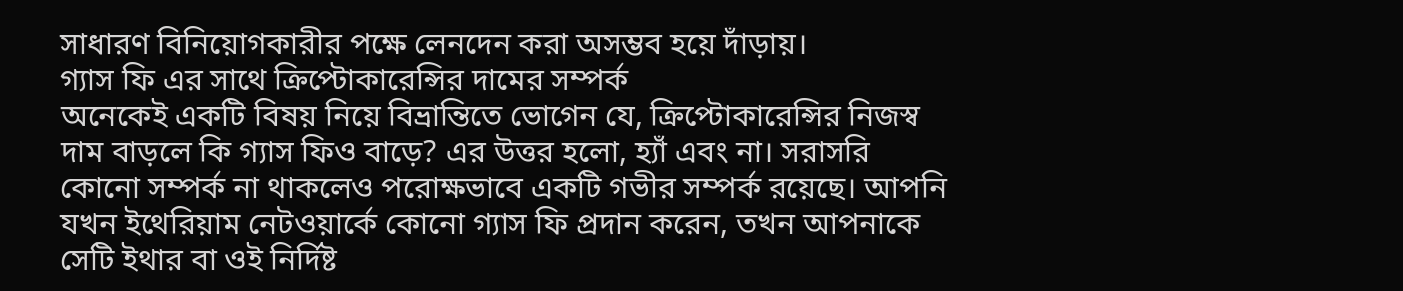সাধারণ বিনিয়োগকারীর পক্ষে লেনদেন করা অসম্ভব হয়ে দাঁড়ায়।
গ্যাস ফি এর সাথে ক্রিপ্টোকারেন্সির দামের সম্পর্ক
অনেকেই একটি বিষয় নিয়ে বিভ্রান্তিতে ভোগেন যে, ক্রিপ্টোকারেন্সির নিজস্ব দাম বাড়লে কি গ্যাস ফিও বাড়ে? এর উত্তর হলো, হ্যাঁ এবং না। সরাসরি কোনো সম্পর্ক না থাকলেও পরোক্ষভাবে একটি গভীর সম্পর্ক রয়েছে। আপনি যখন ইথেরিয়াম নেটওয়ার্কে কোনো গ্যাস ফি প্রদান করেন, তখন আপনাকে সেটি ইথার বা ওই নির্দিষ্ট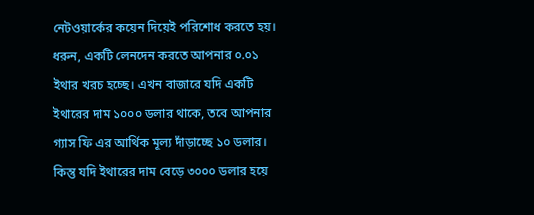নেটওয়ার্কের কয়েন দিয়েই পরিশোধ করতে হয়। ধরুন, একটি লেনদেন করতে আপনার ০.০১ ইথার খরচ হচ্ছে। এখন বাজারে যদি একটি ইথারের দাম ১০০০ ডলার থাকে, তবে আপনার গ্যাস ফি এর আর্থিক মূল্য দাঁড়াচ্ছে ১০ ডলার। কিন্তু যদি ইথারের দাম বেড়ে ৩০০০ ডলার হয়ে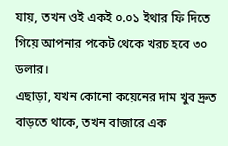যায়, তখন ওই একই ০.০১ ইথার ফি দিতে গিয়ে আপনার পকেট থেকে খরচ হবে ৩০ ডলার।
এছাড়া, যখন কোনো কয়েনের দাম খুব দ্রুত বাড়তে থাকে, তখন বাজারে এক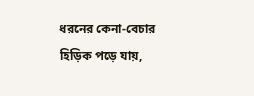ধরনের কেনা-বেচার হিড়িক পড়ে যায়,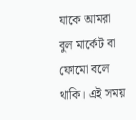যাকে আমরা বুল মার্কেট বা ফোমো বলে থাকি। এই সময়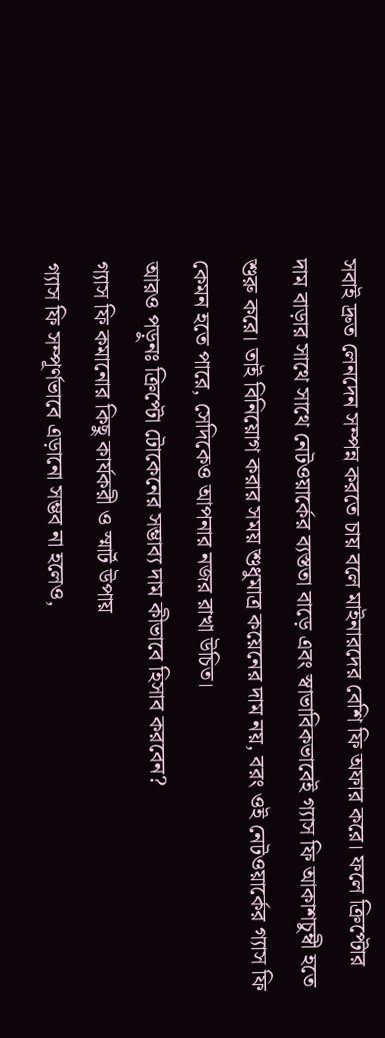সবাই দ্রুত লেনদেন সম্পন্ন করতে চায় বলে মাইনারদের বেশি ফি অফার করে। ফলে ক্রিপ্টোর দাম বাড়ার সাথে সাথে নেটওয়ার্কের ব্যস্ততা বাড়ে এবং স্বাভাবিকভাবেই গ্যাস ফি আকাশচুম্বী হতে শুরু করে। তাই বিনিয়োগ করার সময় শুধুমাত্র কয়েনের দাম নয়, বরং ওই নেটওয়ার্কের গ্যাস ফি কেমন হতে পারে, সেদিকেও আপনার নজর রাখা উচিত।
আরও পড়ুনঃ ক্রিপ্টো টোকেনের সম্ভাব্য দাম কীভাবে হিসাব করবেন?
গ্যাস ফি কমানোর কিছু কার্যকরী ও স্মার্ট উপায়
গ্যাস ফি সম্পূর্ণভাবে এড়ানো সম্ভব না হলেও,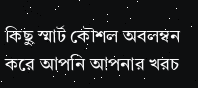কিছু স্মার্ট কৌশল অবলম্বন করে আপনি আপনার খরচ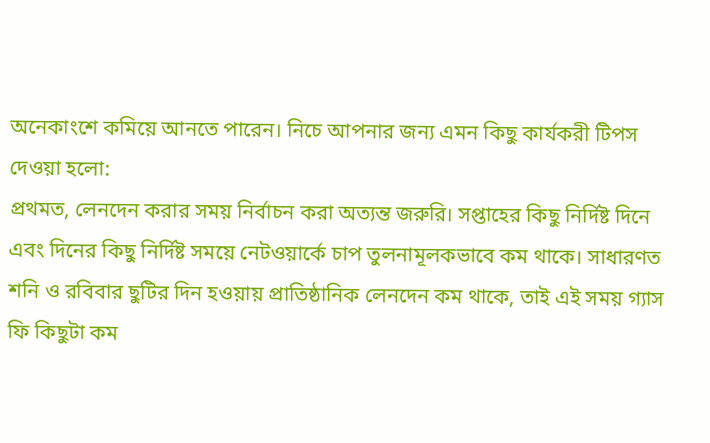অনেকাংশে কমিয়ে আনতে পারেন। নিচে আপনার জন্য এমন কিছু কার্যকরী টিপস দেওয়া হলো:
প্রথমত, লেনদেন করার সময় নির্বাচন করা অত্যন্ত জরুরি। সপ্তাহের কিছু নির্দিষ্ট দিনে এবং দিনের কিছু নির্দিষ্ট সময়ে নেটওয়ার্কে চাপ তুলনামূলকভাবে কম থাকে। সাধারণত শনি ও রবিবার ছুটির দিন হওয়ায় প্রাতিষ্ঠানিক লেনদেন কম থাকে, তাই এই সময় গ্যাস ফি কিছুটা কম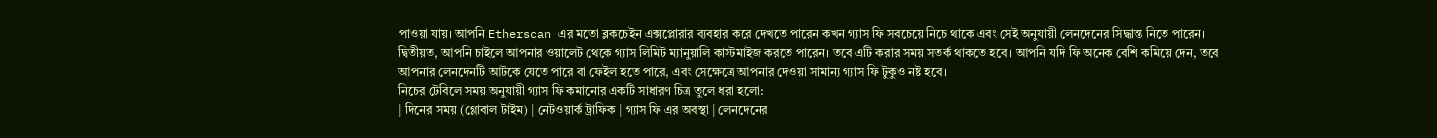পাওয়া যায়। আপনি Etherscan এর মতো ব্লকচেইন এক্সপ্লোরার ব্যবহার করে দেখতে পারেন কখন গ্যাস ফি সবচেয়ে নিচে থাকে এবং সেই অনুযায়ী লেনদেনের সিদ্ধান্ত নিতে পারেন।
দ্বিতীয়ত, আপনি চাইলে আপনার ওয়ালেট থেকে গ্যাস লিমিট ম্যানুয়ালি কাস্টমাইজ করতে পারেন। তবে এটি করার সময় সতর্ক থাকতে হবে। আপনি যদি ফি অনেক বেশি কমিয়ে দেন, তবে আপনার লেনদেনটি আটকে যেতে পারে বা ফেইল হতে পারে, এবং সেক্ষেত্রে আপনার দেওয়া সামান্য গ্যাস ফি টুকুও নষ্ট হবে।
নিচের টেবিলে সময় অনুযায়ী গ্যাস ফি কমানোর একটি সাধারণ চিত্র তুলে ধরা হলো:
| দিনের সময় (গ্লোবাল টাইম) | নেটওয়ার্ক ট্রাফিক | গ্যাস ফি এর অবস্থা | লেনদেনের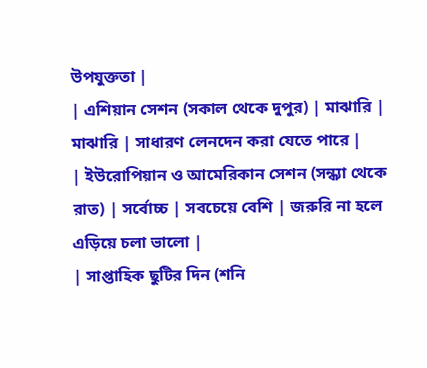উপযুক্ততা |
| এশিয়ান সেশন (সকাল থেকে দুপুর) | মাঝারি | মাঝারি | সাধারণ লেনদেন করা যেতে পারে |
| ইউরোপিয়ান ও আমেরিকান সেশন (সন্ধ্যা থেকে রাত) | সর্বোচ্চ | সবচেয়ে বেশি | জরুরি না হলে এড়িয়ে চলা ভালো |
| সাপ্তাহিক ছুটির দিন (শনি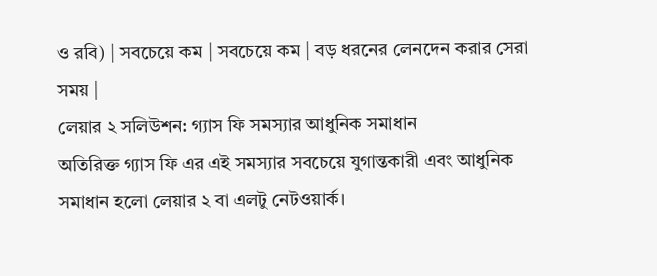ও রবি) | সবচেয়ে কম | সবচেয়ে কম | বড় ধরনের লেনদেন করার সেরা সময় |
লেয়ার ২ সলিউশন: গ্যাস ফি সমস্যার আধুনিক সমাধান
অতিরিক্ত গ্যাস ফি এর এই সমস্যার সবচেয়ে যুগান্তকারী এবং আধুনিক সমাধান হলো লেয়ার ২ বা এলটু নেটওয়ার্ক।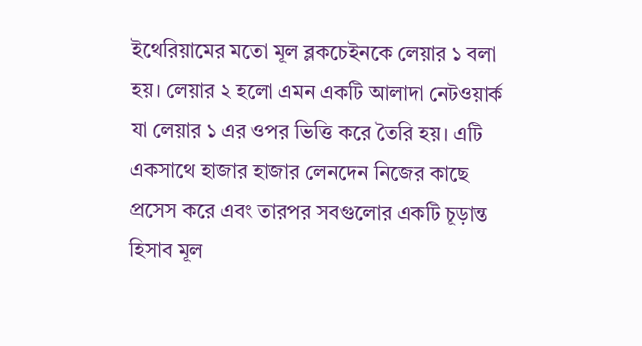ইথেরিয়ামের মতো মূল ব্লকচেইনকে লেয়ার ১ বলা হয়। লেয়ার ২ হলো এমন একটি আলাদা নেটওয়ার্ক যা লেয়ার ১ এর ওপর ভিত্তি করে তৈরি হয়। এটি একসাথে হাজার হাজার লেনদেন নিজের কাছে প্রসেস করে এবং তারপর সবগুলোর একটি চূড়ান্ত হিসাব মূল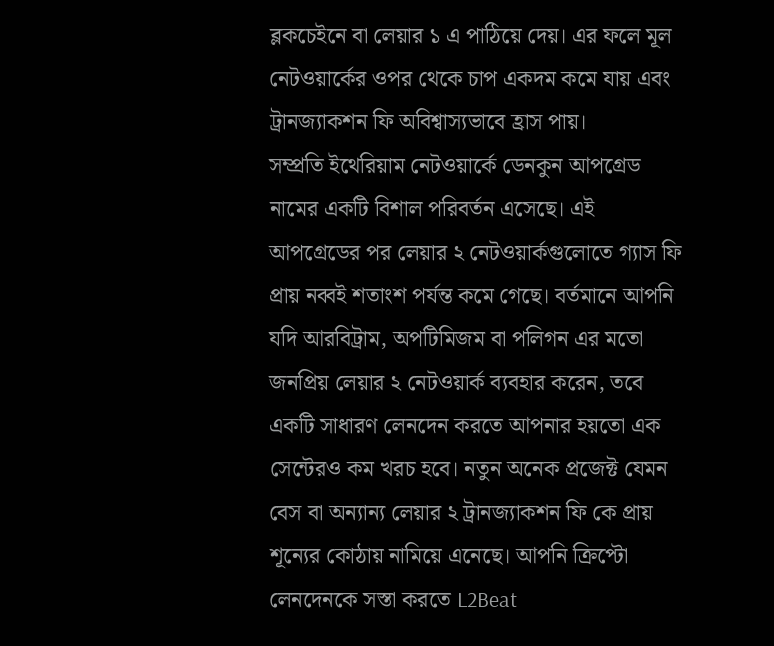ব্লকচেইনে বা লেয়ার ১ এ পাঠিয়ে দেয়। এর ফলে মূল নেটওয়ার্কের ওপর থেকে চাপ একদম কমে যায় এবং ট্রানজ্যাকশন ফি অবিশ্বাস্যভাবে হ্রাস পায়।
সম্প্রতি ইথেরিয়াম নেটওয়ার্কে ডেনকুন আপগ্রেড নামের একটি বিশাল পরিবর্তন এসেছে। এই আপগ্রেডের পর লেয়ার ২ নেটওয়ার্কগুলোতে গ্যাস ফি প্রায় নব্বই শতাংশ পর্যন্ত কমে গেছে। বর্তমানে আপনি যদি আরবিট্রাম, অপটিমিজম বা পলিগন এর মতো জনপ্রিয় লেয়ার ২ নেটওয়ার্ক ব্যবহার করেন, তবে একটি সাধারণ লেনদেন করতে আপনার হয়তো এক সেন্টেরও কম খরচ হবে। নতুন অনেক প্রজেক্ট যেমন বেস বা অন্যান্য লেয়ার ২ ট্রানজ্যাকশন ফি কে প্রায় শূন্যের কোঠায় নামিয়ে এনেছে। আপনি ক্রিপ্টো লেনদেনকে সস্তা করতে L2Beat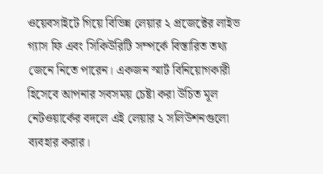ওয়েবসাইটে গিয়ে বিভিন্ন লেয়ার ২ প্রজেক্টের লাইভ গ্যাস ফি এবং সিকিউরিটি সম্পর্কে বিস্তারিত তথ্য জেনে নিতে পারেন। একজন স্মার্ট বিনিয়োগকারী হিসেবে আপনার সবসময় চেষ্টা করা উচিত মূল নেটওয়ার্কের বদলে এই লেয়ার ২ সলিউশনগুলো ব্যবহার করার।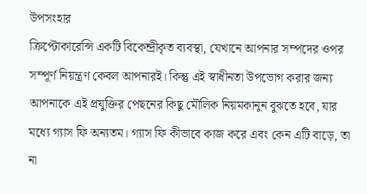উপসংহার
ক্রিপ্টোকারেন্সি একটি বিকেন্দ্রীকৃত ব্যবস্থা, যেখানে আপনার সম্পদের ওপর সম্পূর্ণ নিয়ন্ত্রণ কেবল আপনারই। কিন্তু এই স্বাধীনতা উপভোগ করার জন্য আপনাকে এই প্রযুক্তির পেছনের কিছু মৌলিক নিয়মকানুন বুঝতে হবে, যার মধ্যে গ্যাস ফি অন্যতম। গ্যাস ফি কীভাবে কাজ করে এবং কেন এটি বাড়ে, তা না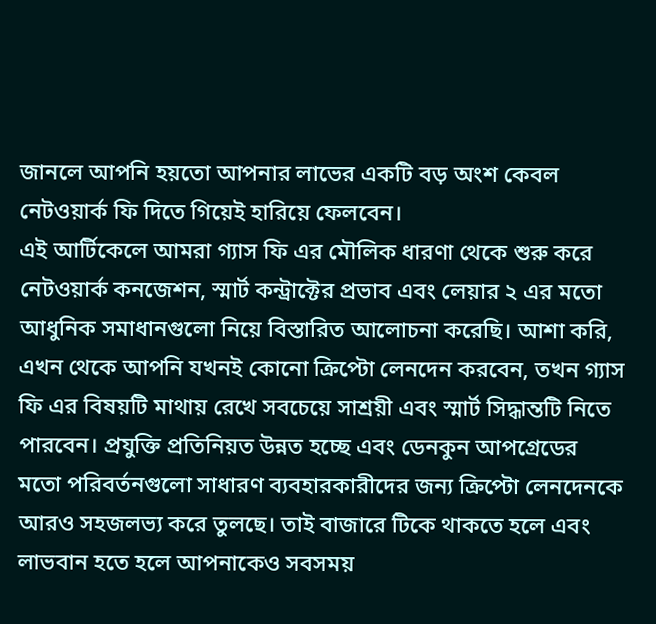জানলে আপনি হয়তো আপনার লাভের একটি বড় অংশ কেবল নেটওয়ার্ক ফি দিতে গিয়েই হারিয়ে ফেলবেন।
এই আর্টিকেলে আমরা গ্যাস ফি এর মৌলিক ধারণা থেকে শুরু করে নেটওয়ার্ক কনজেশন, স্মার্ট কন্ট্রাক্টের প্রভাব এবং লেয়ার ২ এর মতো আধুনিক সমাধানগুলো নিয়ে বিস্তারিত আলোচনা করেছি। আশা করি, এখন থেকে আপনি যখনই কোনো ক্রিপ্টো লেনদেন করবেন, তখন গ্যাস ফি এর বিষয়টি মাথায় রেখে সবচেয়ে সাশ্রয়ী এবং স্মার্ট সিদ্ধান্তটি নিতে পারবেন। প্রযুক্তি প্রতিনিয়ত উন্নত হচ্ছে এবং ডেনকুন আপগ্রেডের মতো পরিবর্তনগুলো সাধারণ ব্যবহারকারীদের জন্য ক্রিপ্টো লেনদেনকে আরও সহজলভ্য করে তুলছে। তাই বাজারে টিকে থাকতে হলে এবং লাভবান হতে হলে আপনাকেও সবসময়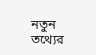নতুন তথ্যের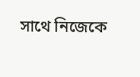সাথে নিজেকে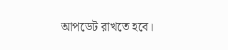আপডেট রাখতে হবে।